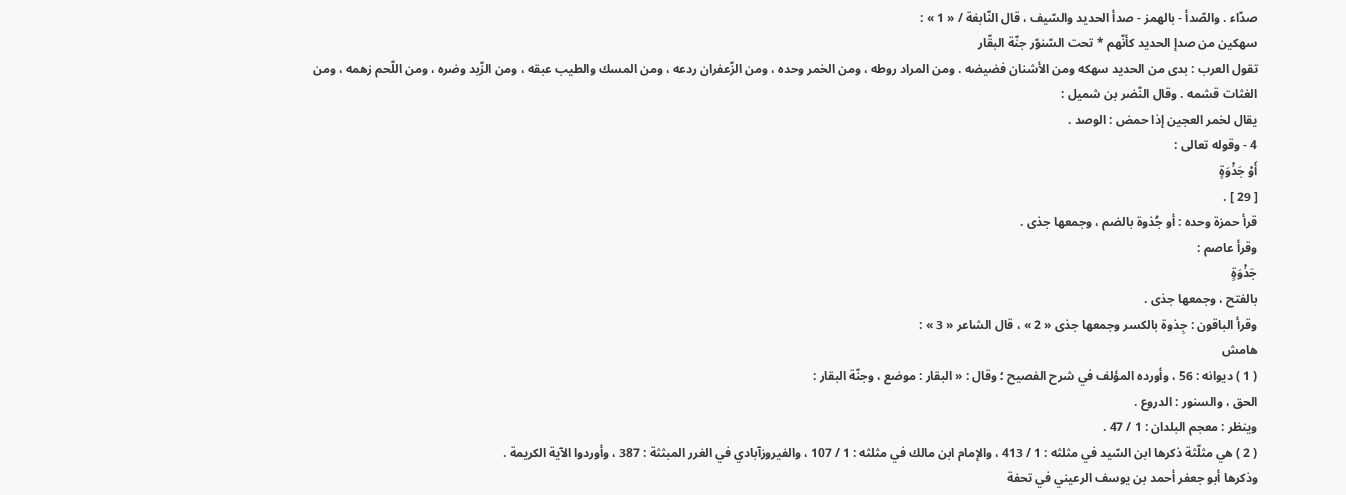صدّاء . والصّدأ - بالهمز - صدأ الحديد والسّيف ، قال النّابغة / « 1 » :
سهكين من صدإ الحديد كأنّهم * تحت السّنوّر جنّة البقّار
تقول العرب : بدى من الحديد سهكه ومن الأشنان فضيضه . ومن المراد روطه ، ومن الخمر وحده ، ومن الزّعفران ردعه ، ومن المسك والطيب عبقه ، ومن الزّبد وضره ، ومن اللّحم زهمه ، ومن الغثات قشمه . وقال النّضر بن شميل :
يقال لخمر العجين إذا حمض : الوصد .
4 - وقوله تعالى :
أَوْ جَذْوَةٍ
[ 29 ] .
قرأ حمزة وحده : أو جُذوة بالضم ، وجمعها جذى .
وقرأ عاصم :
جَذْوَةٍ
بالفتح ، وجمعها جذى .
وقرأ الباقون : جِذوة بالكسر وجمعها جذى « 2 » ، قال الشاعر « 3 » :
هامش
( 1 ) ديوانه : 56 ، وأورده المؤلف في شرح الفصيح ؛ وقال : « البقار : موضع ، وجنّة البقار :
الحق ، والسنور : الدروع .
وينظر : معجم البلدان : 1 / 47 .
( 2 ) هي مثلّثة ذكرها ابن السّيد في مثلثه : 1 / 413 ، والإمام ابن مالك في مثلثه : 1 / 107 ، والفيروزآبادي في الغرر المبثثة : 387 ، وأوردوا الآية الكريمة .
وذكرها أبو جعفر أحمد بن يوسف الرعيني في تحفة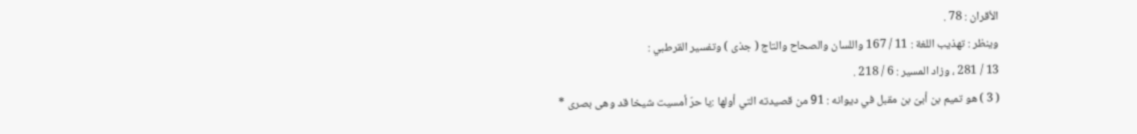الأقران : 78 .
وينظر : تهذيب اللغة : 11 / 167 واللسان والصحاح والتاج ( جذى ) وتفسير القرطبي :
13 / 281 ، وزاد المسير : 6 / 218 .
( 3 ) هو تميم بن أبىّ بن مقبل في ديوانه : 91 من قصيدته التي أولها :يا حرّ أمسيت شيخا قد وهى بصرى *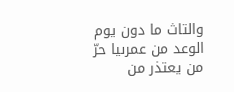والتاث ما دون يوم الوعد من عمرىيا حرّ من يعتذر من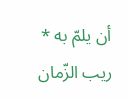أن يلمّ به * ريب الزّمان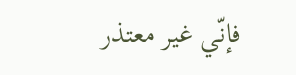فإنّي غير معتذر